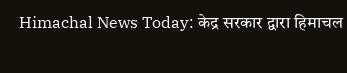Himachal News Today: केद्र सरकार द्वारा हिमाचल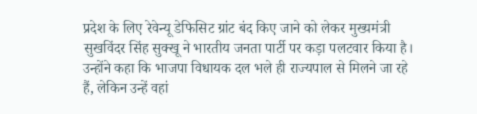प्रदेश के लिए रेवेन्यू डेफिसिट ग्रांट बंद किए जाने को लेकर मुख्यमंत्री सुखविंदर सिंह सुक्खू ने भारतीय जनता पार्टी पर कड़ा पलटवार किया है। उन्होंने कहा कि भाजपा विधायक दल भले ही राज्यपाल से मिलने जा रहे हैं, लेकिन उन्हें वहां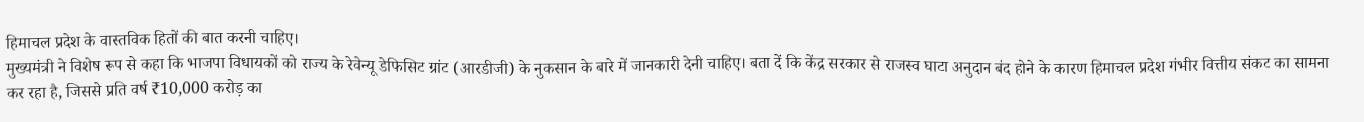हिमाचल प्रदेश के वास्तविक हितों की बात करनी चाहिए।
मुख्यमंत्री ने विशेष रूप से कहा कि भाजपा विधायकों को राज्य के रेवेन्यू डेफिसिट ग्रांट (आरडीजी) के नुकसान के बारे में जानकारी देनी चाहिए। बता दें कि केंद्र सरकार से राजस्व घाटा अनुदान बंद होने के कारण हिमाचल प्रदेश गंभीर वित्तीय संकट का सामना कर रहा है, जिससे प्रति वर्ष ₹10,000 करोड़ का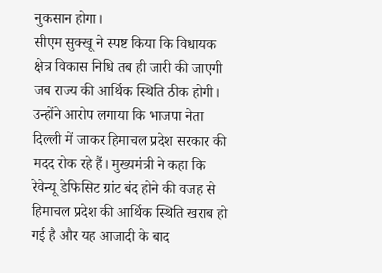नुकसान होगा।
सीएम सुक्खू ने स्पष्ट किया कि विधायक क्षेत्र विकास निधि तब ही जारी की जाएगी जब राज्य की आर्थिक स्थिति ठीक होगी। उन्होंने आरोप लगाया कि भाजपा नेता दिल्ली में जाकर हिमाचल प्रदेश सरकार की मदद रोक रहे हैं। मुख्यमंत्री ने कहा कि रेवेन्यू डेफिसिट ग्रांट बंद होने की वजह से हिमाचल प्रदेश की आर्थिक स्थिति खराब हो गई है और यह आजादी के बाद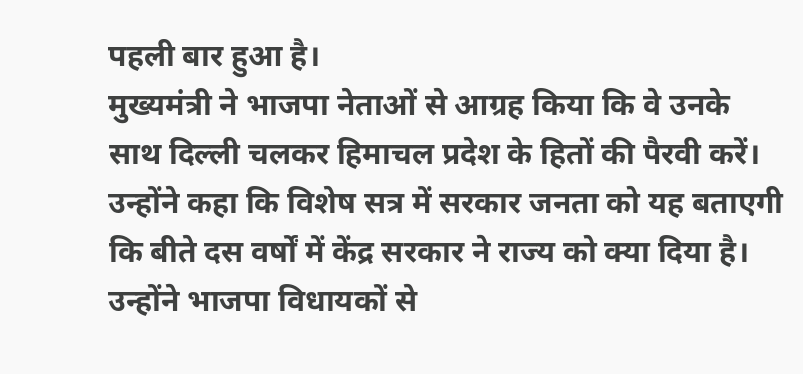पहली बार हुआ है।
मुख्यमंत्री ने भाजपा नेताओं से आग्रह किया कि वे उनके साथ दिल्ली चलकर हिमाचल प्रदेश के हितों की पैरवी करें। उन्होंने कहा कि विशेष सत्र में सरकार जनता को यह बताएगी कि बीते दस वर्षों में केंद्र सरकार ने राज्य को क्या दिया है। उन्होंने भाजपा विधायकों से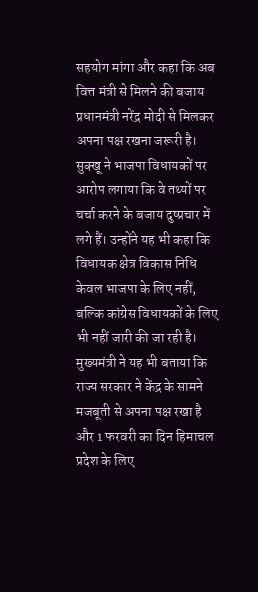सहयोग मांगा और कहा कि अब वित्त मंत्री से मिलने की बजाय प्रधानमंत्री नरेंद्र मोदी से मिलकर अपना पक्ष रखना जरूरी है।
सुक्खू ने भाजपा विधायकों पर आरोप लगाया कि वे तथ्यों पर चर्चा करने के बजाय दुष्प्रचार में लगे हैं। उन्होंने यह भी कहा कि विधायक क्षेत्र विकास निधि केवल भाजपा के लिए नहीं, बल्कि कांग्रेस विधायकों के लिए भी नहीं जारी की जा रही है।
मुख्यमंत्री ने यह भी बताया कि राज्य सरकार ने केंद्र के सामने मजबूती से अपना पक्ष रखा है और 1 फरवरी का दिन हिमाचल प्रदेश के लिए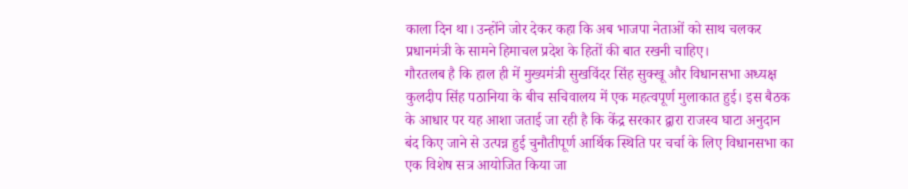काला दिन था। उन्होंने जोर देकर कहा कि अब भाजपा नेताओं को साथ चलकर प्रधानमंत्री के सामने हिमाचल प्रदेश के हितों की बात रखनी चाहिए।
गौरतलब है कि हाल ही में मुख्यमंत्री सुखविंदर सिंह सुक्खू और विधानसभा अध्यक्ष कुलदीप सिंह पठानिया के बीच सचिवालय में एक महत्वपूर्ण मुलाकात हुई। इस बैठक के आधार पर यह आशा जताई जा रही है कि केंद्र सरकार द्वारा राजस्व घाटा अनुदान बंद किए जाने से उत्पन्न हुई चुनौतीपूर्ण आर्थिक स्थिति पर चर्चा के लिए विधानसभा का एक विशेष सत्र आयोजित किया जा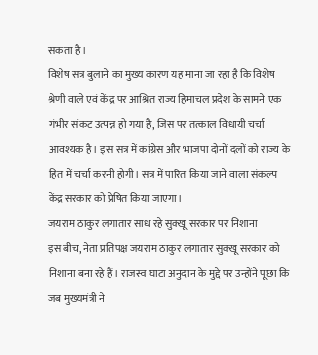सकता है।
विशेष सत्र बुलाने का मुख्य कारण यह माना जा रहा है कि विशेष श्रेणी वाले एवं केंद्र पर आश्रित राज्य हिमाचल प्रदेश के सामने एक गंभीर संकट उत्पन्न हो गया है, जिस पर तत्काल विधायी चर्चा आवश्यक है। इस सत्र में कांग्रेस और भाजपा दोनों दलों को राज्य के हित में चर्चा करनी होगी। सत्र में पारित किया जाने वाला संकल्प केंद्र सरकार को प्रेषित किया जाएगा।
जयराम ठाकुर लगातार साध रहे सुक्खू सरकार पर निशाना
इस बीच, नेता प्रतिपक्ष जयराम ठाकुर लगातार सुक्खू सरकार को निशाना बना रहे हैं। राजस्व घाटा अनुदान के मुद्दे पर उन्होंने पूछा कि जब मुख्यमंत्री ने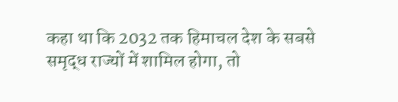कहा था कि 2032 तक हिमाचल देश के सबसे समृद्ध राज्यों में शामिल होगा, तो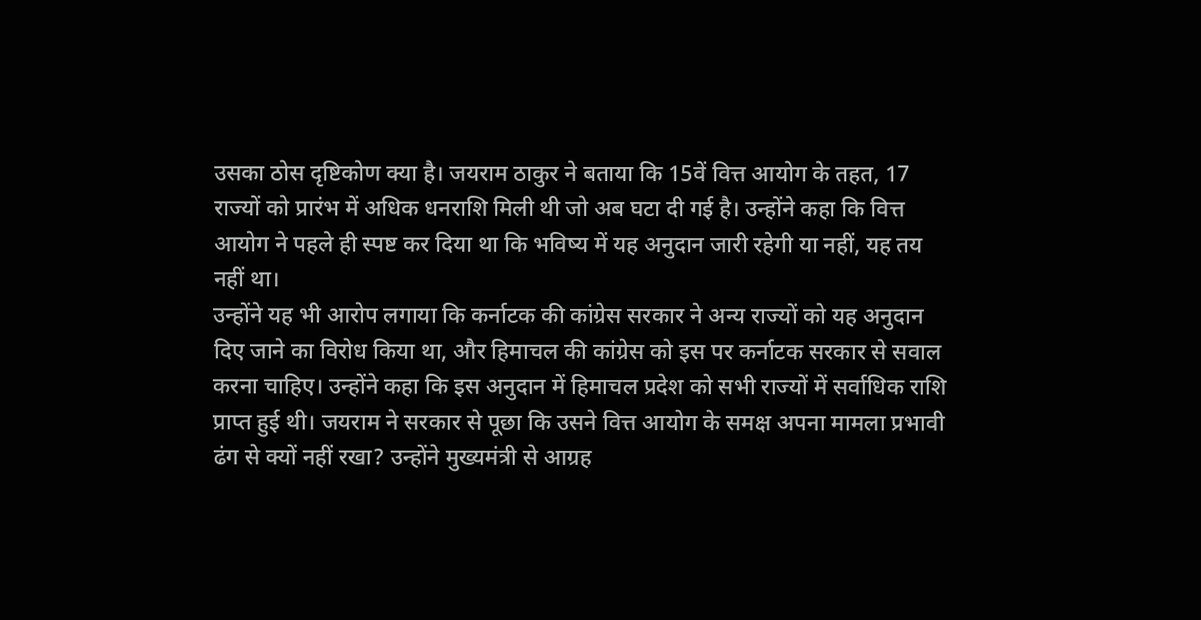उसका ठोस दृष्टिकोण क्या है। जयराम ठाकुर ने बताया कि 15वें वित्त आयोग के तहत, 17 राज्यों को प्रारंभ में अधिक धनराशि मिली थी जो अब घटा दी गई है। उन्होंने कहा कि वित्त आयोग ने पहले ही स्पष्ट कर दिया था कि भविष्य में यह अनुदान जारी रहेगी या नहीं, यह तय नहीं था।
उन्होंने यह भी आरोप लगाया कि कर्नाटक की कांग्रेस सरकार ने अन्य राज्यों को यह अनुदान दिए जाने का विरोध किया था, और हिमाचल की कांग्रेस को इस पर कर्नाटक सरकार से सवाल करना चाहिए। उन्होंने कहा कि इस अनुदान में हिमाचल प्रदेश को सभी राज्यों में सर्वाधिक राशि प्राप्त हुई थी। जयराम ने सरकार से पूछा कि उसने वित्त आयोग के समक्ष अपना मामला प्रभावी ढंग से क्यों नहीं रखा? उन्होंने मुख्यमंत्री से आग्रह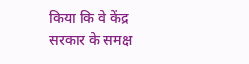किया कि वे केंद्र सरकार के समक्ष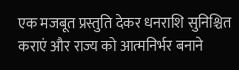एक मजबूत प्रस्तुति देकर धनराशि सुनिश्चित कराएं और राज्य को आत्मनिर्भर बनाने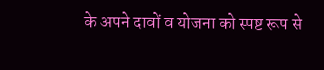के अपने दावों व योजना को स्पष्ट रूप से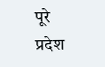पूरे प्रदेश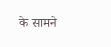के सामने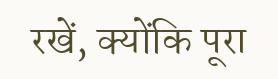रखें, क्योंकि पूरा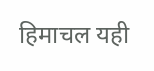हिमाचल यही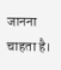जानना चाहता है।